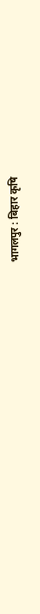भागलपुर : बिहार कृषि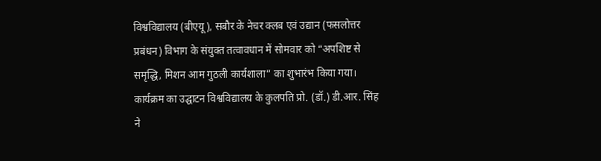विश्वविद्यालय (बीएयू), सबौर के नेचर क्लब एवं उद्यान (फसलोत्तर प्रबंधन) विभाग के संयुक्त तत्वावधान में सोमवार को “अपशिष्ट से समृद्धि, मिशन आम गुठली कार्यशाला” का शुभारंभ किया गया। कार्यक्रम का उद्घाटन विश्वविद्यालय के कुलपति प्रो. (डॉ.) डी.आर. सिंह ने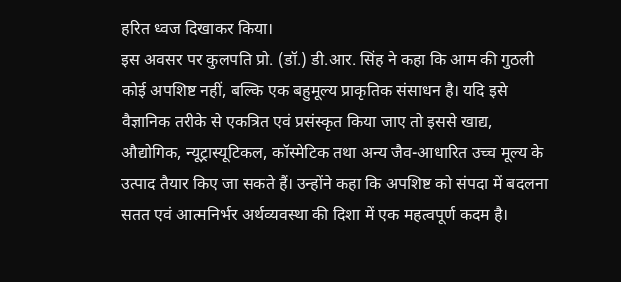हरित ध्वज दिखाकर किया।
इस अवसर पर कुलपति प्रो. (डॉ.) डी.आर. सिंह ने कहा कि आम की गुठली कोई अपशिष्ट नहीं, बल्कि एक बहुमूल्य प्राकृतिक संसाधन है। यदि इसे वैज्ञानिक तरीके से एकत्रित एवं प्रसंस्कृत किया जाए तो इससे खाद्य, औद्योगिक, न्यूट्रास्यूटिकल, कॉस्मेटिक तथा अन्य जैव-आधारित उच्च मूल्य के उत्पाद तैयार किए जा सकते हैं। उन्होंने कहा कि अपशिष्ट को संपदा में बदलना सतत एवं आत्मनिर्भर अर्थव्यवस्था की दिशा में एक महत्वपूर्ण कदम है।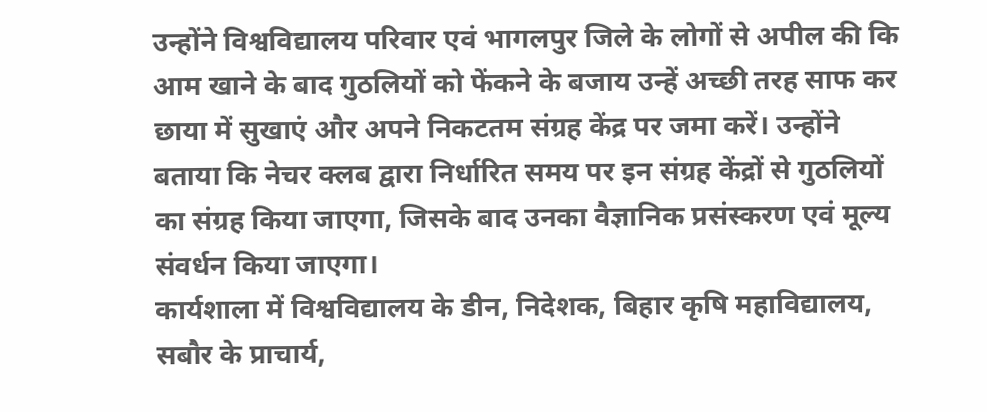उन्होंने विश्वविद्यालय परिवार एवं भागलपुर जिले के लोगों से अपील की कि आम खाने के बाद गुठलियों को फेंकने के बजाय उन्हें अच्छी तरह साफ कर छाया में सुखाएं और अपने निकटतम संग्रह केंद्र पर जमा करें। उन्होंने बताया कि नेचर क्लब द्वारा निर्धारित समय पर इन संग्रह केंद्रों से गुठलियों का संग्रह किया जाएगा, जिसके बाद उनका वैज्ञानिक प्रसंस्करण एवं मूल्य संवर्धन किया जाएगा।
कार्यशाला में विश्वविद्यालय के डीन, निदेशक, बिहार कृषि महाविद्यालय, सबौर के प्राचार्य,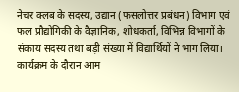नेचर क्लब के सदस्य, उद्यान (फसलोत्तर प्रबंधन) विभाग एवं फल प्रौद्योगिकी के वैज्ञानिक, शोधकर्ता, विभिन्न विभागों के संकाय सदस्य तथा बड़ी संख्या में विद्यार्थियों ने भाग लिया।
कार्यक्रम के दौरान आम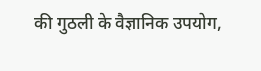की गुठली के वैज्ञानिक उपयोग,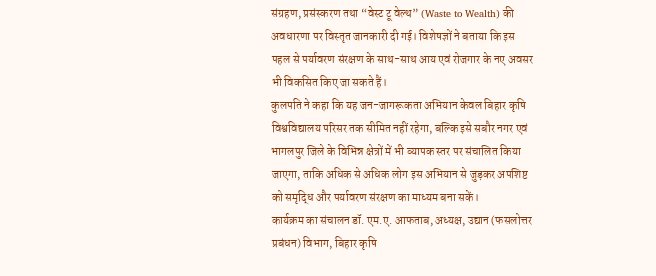संग्रहण, प्रसंस्करण तथा “वेस्ट टू वेल्थ” (Waste to Wealth) की अवधारणा पर विस्तृत जानकारी दी गई। विशेषज्ञों ने बताया कि इस पहल से पर्यावरण संरक्षण के साथ-साथ आय एवं रोजगार के नए अवसर भी विकसित किए जा सकते हैं।
कुलपति ने कहा कि यह जन-जागरूकता अभियान केवल बिहार कृषि विश्वविद्यालय परिसर तक सीमित नहीं रहेगा, बल्कि इसे सबौर नगर एवं भागलपुर जिले के विभिन्न क्षेत्रों में भी व्यापक स्तर पर संचालित किया जाएगा, ताकि अधिक से अधिक लोग इस अभियान से जुड़कर अपशिष्ट को समृद्धि और पर्यावरण संरक्षण का माध्यम बना सकें।
कार्यक्रम का संचालन डॉ. एम.ए. आफताब, अध्यक्ष, उद्यान (फसलोत्तर प्रबंधन) विभाग, बिहार कृषि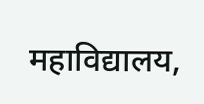महाविद्यालय,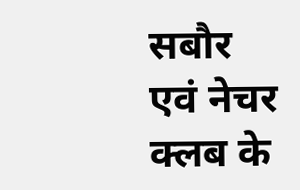सबौर एवं नेचर क्लब के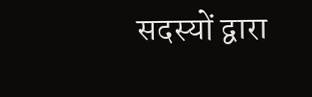सदस्यों द्वारा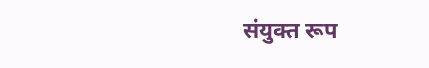संयुक्त रूप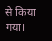से किया गया।